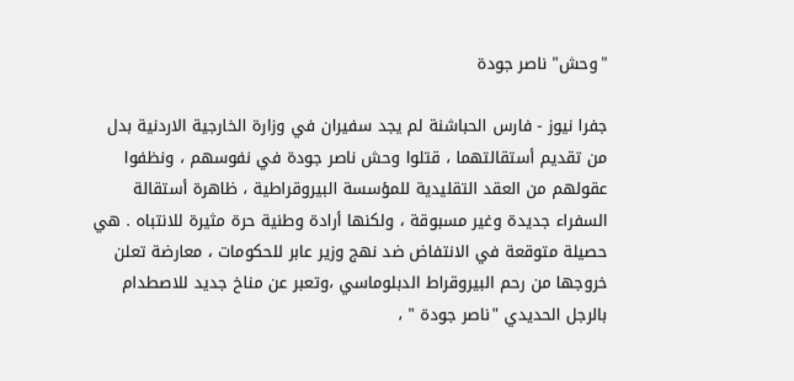"وحش" ناصر جودة

جفرا نيوز - فارس الحباشنة لم يجد سفيران في وزارة الخارجية الاردنية بدل من تقديم أستقالتهما ، قتلوا وحش ناصر جودة في نفوسهم ، ونظفوا عقولهم من العقد التقليدية للمؤسسة البيروقراطية ، ظاهرة أستقالة السفراء جديدة وغير مسبوقة ، ولكنها أرادة وطنية حرة مثيرة للانتباه . هي حصيلة متوقعة في الانتفاض ضد نهج وزير عابر للحكومات ، معارضة تعلن خروجها من رحم البيروقراط الدبلوماسي ،وتعبر عن مناخ جديد للاصطدام بالرجل الحديدي "ناصر جودة " ،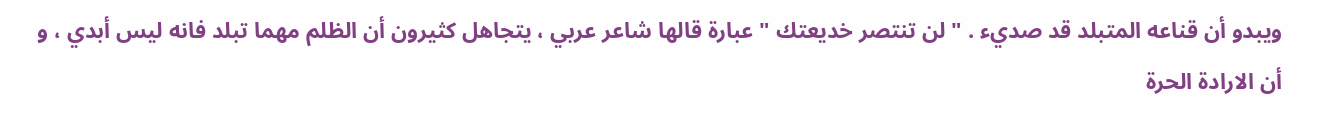ويبدو أن قناعه المتبلد قد صديء . "لن تنتصر خديعتك " عبارة قالها شاعر عربي ، يتجاهل كثيرون أن الظلم مهما تبلد فانه ليس أبدي ، و أن الارادة الحرة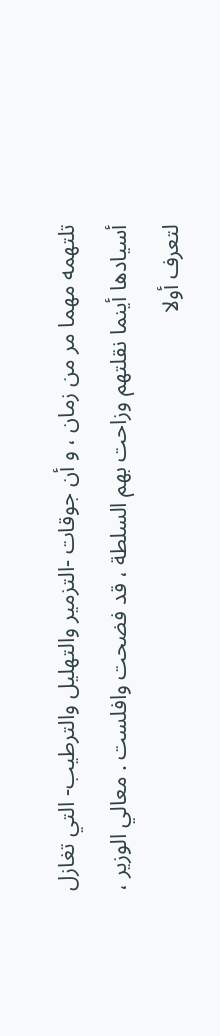تلتهمه مهما مر من زمان ، و أن جوقات -التزمير والتهليل والترطيب- التي تغازل أسيادها أينما نقلتهم وزاحت بهم السلطة ، قد فضحت وافلست . معالي الوزير ، لتعرف أولا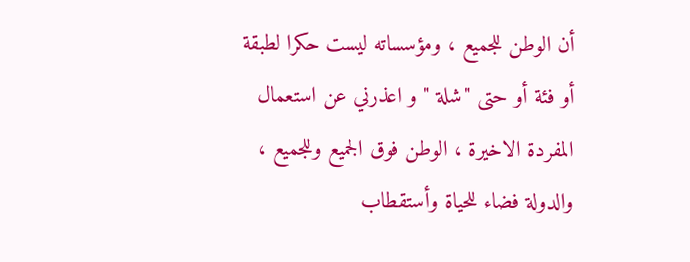أن الوطن للجميع ، ومؤسساته ليست حكرا لطبقة أو فئة أو حتى "شلة " و اعذرني عن استعمال المفردة الاخيرة ، الوطن فوق الجميع وللجميع ، والدولة فضاء للحياة وأستقطاب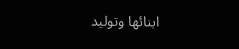ابنائها وتوليد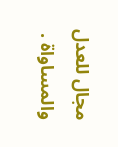مجال للعدل والمساواة .